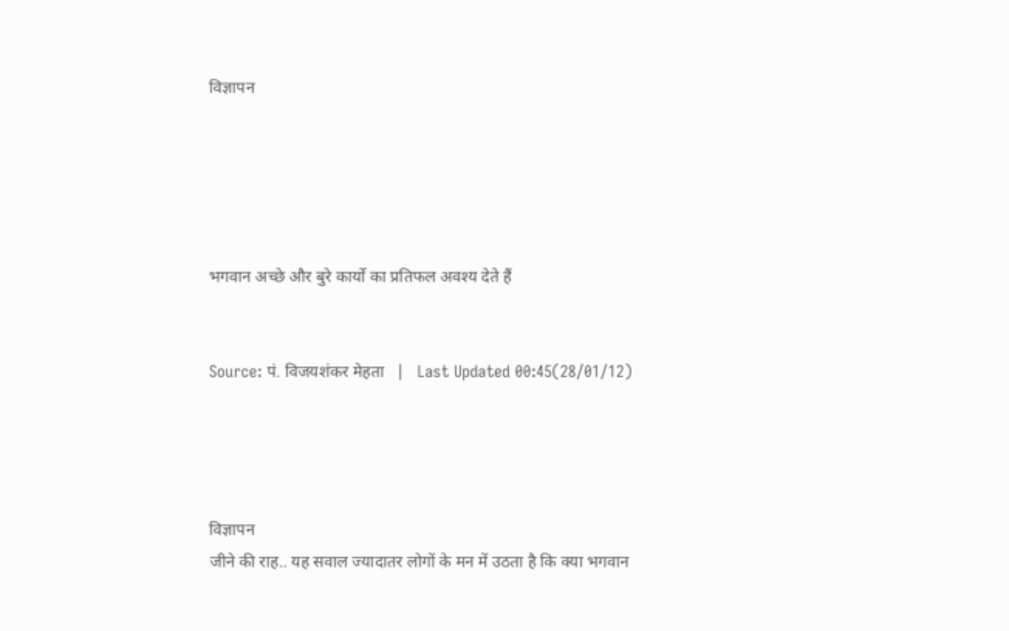विज्ञापन





भगवान अच्छे और बुरे कार्यो का प्रतिफल अवश्य देते हैं


Source: पं. विजयशंकर मेहता   |   Last Updated 00:45(28/01/12)




विज्ञापन
जीने की राह.. यह सवाल ज्यादातर लोगों के मन में उठता है कि क्या भगवान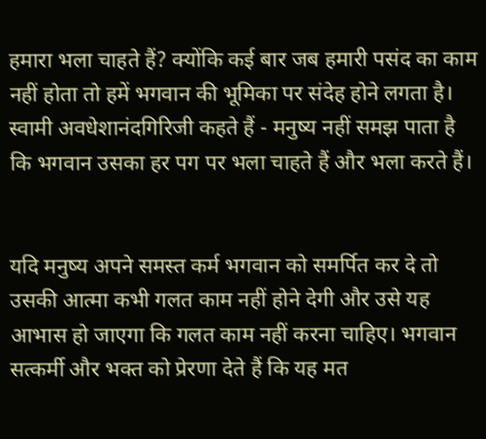हमारा भला चाहते हैं? क्योंकि कई बार जब हमारी पसंद का काम नहीं होता तो हमें भगवान की भूमिका पर संदेह होने लगता है। स्वामी अवधेशानंदगिरिजी कहते हैं - मनुष्य नहीं समझ पाता है कि भगवान उसका हर पग पर भला चाहते हैं और भला करते हैं।


यदि मनुष्य अपने समस्त कर्म भगवान को समर्पित कर दे तो उसकी आत्मा कभी गलत काम नहीं होने देगी और उसे यह आभास हो जाएगा कि गलत काम नहीं करना चाहिए। भगवान सत्कर्मी और भक्त को प्रेरणा देते हैं कि यह मत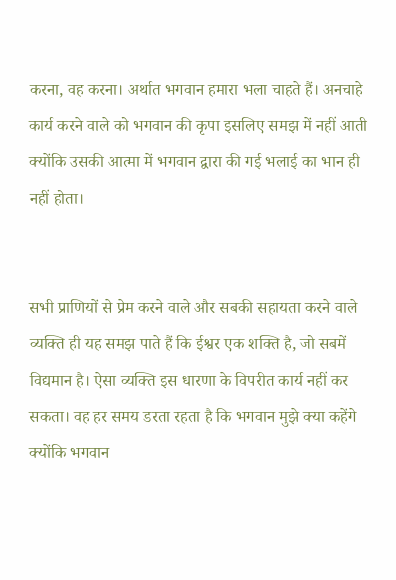करना, वह करना। अर्थात भगवान हमारा भला चाहते हैं। अनचाहे कार्य करने वाले को भगवान की कृपा इसलिए समझ में नहीं आती क्योंकि उसकी आत्मा में भगवान द्वारा की गई भलाई का भान ही नहीं होता।


सभी प्राणियों से प्रेम करने वाले और सबकी सहायता करने वाले व्यक्ति ही यह समझ पाते हैं कि ईश्वर एक शक्ति है, जो सबमें विद्यमान है। ऐसा व्यक्ति इस धारणा के विपरीत कार्य नहीं कर सकता। वह हर समय डरता रहता है कि भगवान मुझे क्या कहेंगे क्योंकि भगवान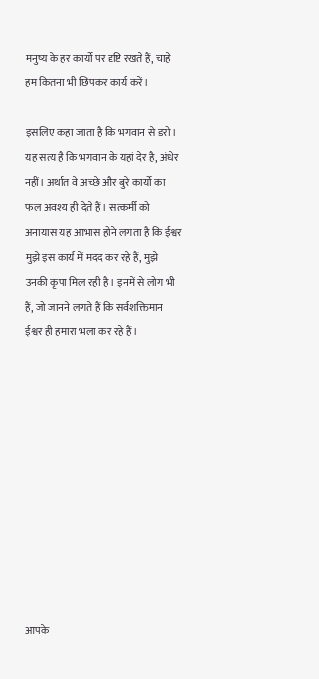मनुष्य के हर कार्यो पर दृष्टि रखते हैं, चाहे हम कितना भी छिपकर कार्य करें।

इसलिए कहा जाता है कि भगवान से डरो। यह सत्य है कि भगवान के यहां देर है, अंधेर नहीं। अर्थात वे अच्छे और बुरे कार्यो का फल अवश्य ही देते हैं। सत्कर्मी को अनायास यह आभास होने लगता है कि ईश्वर मुझे इस कार्य में मदद कर रहे हैं, मुझे उनकी कृपा मिल रही है। इनमें से लोग भी हैं, जो जानने लगते हैं कि सर्वशक्तिमान ईश्वर ही हमारा भला कर रहे हैं।











आपके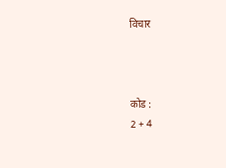विचार



कोड :
2 + 4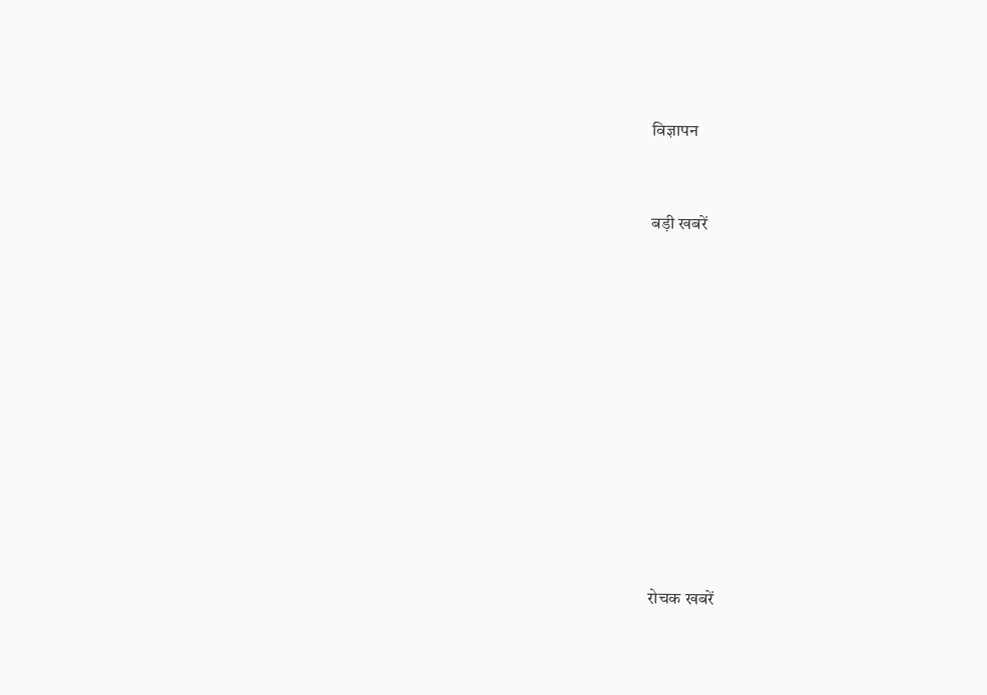विज्ञापन


बड़ी खबरें











रोचक खबरें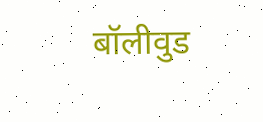बॉलीवुड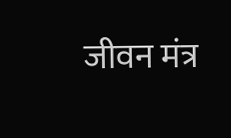जीवन मंत्र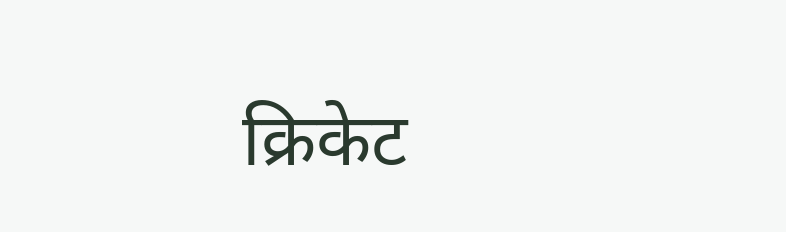क्रिकेट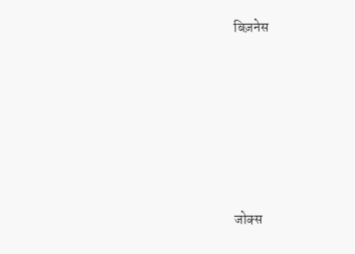बिज़नेस











जोक्स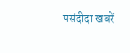पसंदीदा खबरें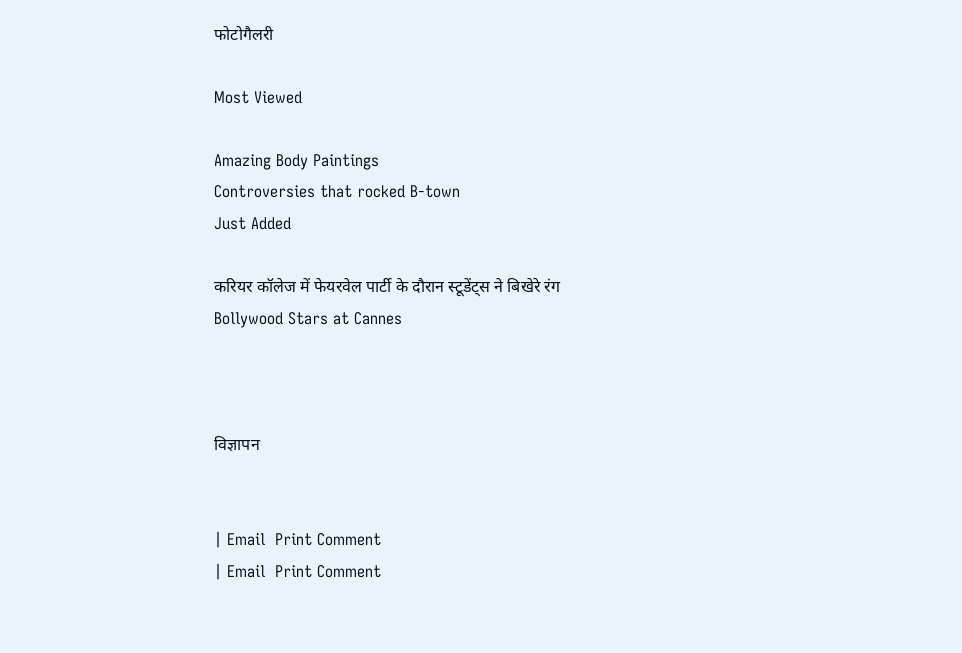फोटोगैलरी

Most Viewed

Amazing Body Paintings
Controversies that rocked B-town
Just Added

करियर कॉलेज में फेयरवेल पार्टी के दौरान स्टूडेंट्स ने बिखेरे रंग
Bollywood Stars at Cannes



विज्ञापन


| Email  Print Comment
| Email  Print Comment